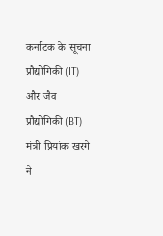कर्नाटक के सूचना प्रौद्योगिकी (IT) और जैव प्रौद्योगिकी (BT) मंत्री प्रियांक खरगे ने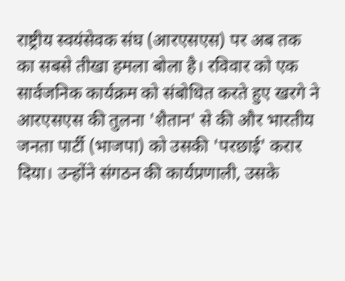राष्ट्रीय स्वयंसेवक संघ (आरएसएस) पर अब तक का सबसे तीखा हमला बोला है। रविवार को एक सार्वजनिक कार्यक्रम को संबोधित करते हुए खरगे ने आरएसएस की तुलना 'शैतान' से की और भारतीय जनता पार्टी (भाजपा) को उसकी 'परछाई' करार दिया। उन्होंने संगठन की कार्यप्रणाली, उसके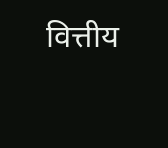वित्तीय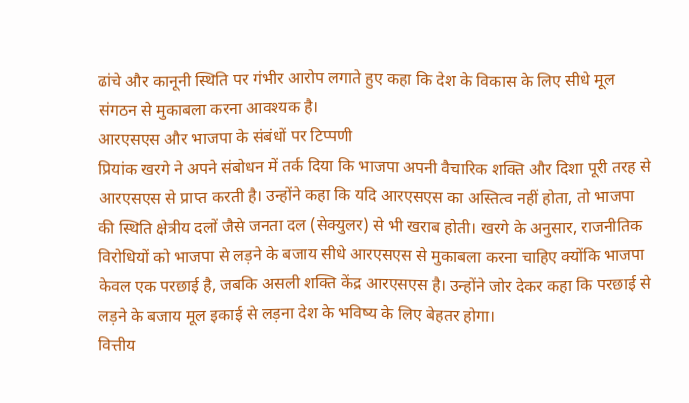ढांचे और कानूनी स्थिति पर गंभीर आरोप लगाते हुए कहा कि देश के विकास के लिए सीधे मूल संगठन से मुकाबला करना आवश्यक है।
आरएसएस और भाजपा के संबंधों पर टिप्पणी
प्रियांक खरगे ने अपने संबोधन में तर्क दिया कि भाजपा अपनी वैचारिक शक्ति और दिशा पूरी तरह से आरएसएस से प्राप्त करती है। उन्होंने कहा कि यदि आरएसएस का अस्तित्व नहीं होता, तो भाजपा की स्थिति क्षेत्रीय दलों जैसे जनता दल (सेक्युलर) से भी खराब होती। खरगे के अनुसार, राजनीतिक विरोधियों को भाजपा से लड़ने के बजाय सीधे आरएसएस से मुकाबला करना चाहिए क्योंकि भाजपा केवल एक परछाई है, जबकि असली शक्ति केंद्र आरएसएस है। उन्होंने जोर देकर कहा कि परछाई से लड़ने के बजाय मूल इकाई से लड़ना देश के भविष्य के लिए बेहतर होगा।
वित्तीय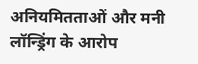अनियमितताओं और मनी लॉन्ड्रिंग के आरोप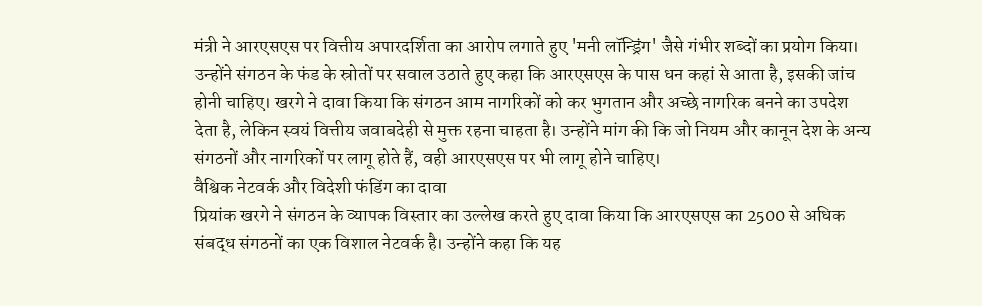मंत्री ने आरएसएस पर वित्तीय अपारदर्शिता का आरोप लगाते हुए 'मनी लॉन्ड्रिंग' जैसे गंभीर शब्दों का प्रयोग किया। उन्होंने संगठन के फंड के स्रोतों पर सवाल उठाते हुए कहा कि आरएसएस के पास धन कहां से आता है, इसकी जांच होनी चाहिए। खरगे ने दावा किया कि संगठन आम नागरिकों को कर भुगतान और अच्छे नागरिक बनने का उपदेश देता है, लेकिन स्वयं वित्तीय जवाबदेही से मुक्त रहना चाहता है। उन्होंने मांग की कि जो नियम और कानून देश के अन्य संगठनों और नागरिकों पर लागू होते हैं, वही आरएसएस पर भी लागू होने चाहिए।
वैश्विक नेटवर्क और विदेशी फंडिंग का दावा
प्रियांक खरगे ने संगठन के व्यापक विस्तार का उल्लेख करते हुए दावा किया कि आरएसएस का 2500 से अधिक संबद्ध संगठनों का एक विशाल नेटवर्क है। उन्होंने कहा कि यह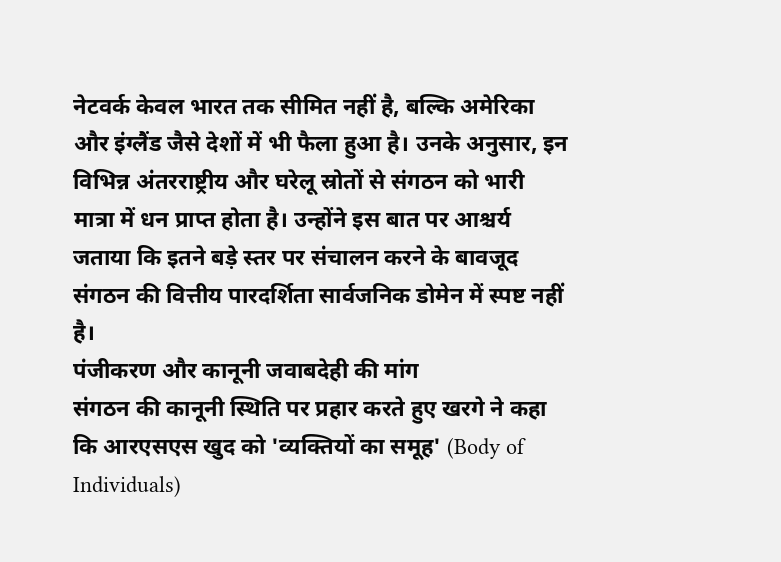नेटवर्क केवल भारत तक सीमित नहीं है, बल्कि अमेरिका और इंग्लैंड जैसे देशों में भी फैला हुआ है। उनके अनुसार, इन विभिन्न अंतरराष्ट्रीय और घरेलू स्रोतों से संगठन को भारी मात्रा में धन प्राप्त होता है। उन्होंने इस बात पर आश्चर्य जताया कि इतने बड़े स्तर पर संचालन करने के बावजूद संगठन की वित्तीय पारदर्शिता सार्वजनिक डोमेन में स्पष्ट नहीं है।
पंजीकरण और कानूनी जवाबदेही की मांग
संगठन की कानूनी स्थिति पर प्रहार करते हुए खरगे ने कहा कि आरएसएस खुद को 'व्यक्तियों का समूह' (Body of Individuals)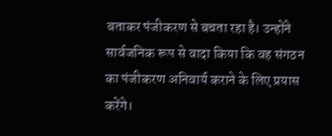बताकर पंजीकरण से बचता रहा है। उन्होंने सार्वजनिक रूप से वादा किया कि वह संगठन का पंजीकरण अनिवार्य कराने के लिए प्रयास करेंगे।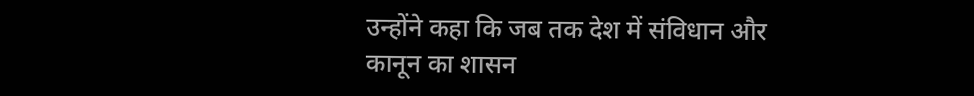उन्होंने कहा कि जब तक देश में संविधान और कानून का शासन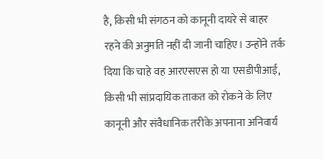है, किसी भी संगठन को कानूनी दायरे से बाहर रहने की अनुमति नहीं दी जानी चाहिए। उन्होंने तर्क दिया कि चाहे वह आरएसएस हो या एसडीपीआई, किसी भी सांप्रदायिक ताकत को रोकने के लिए कानूनी और संवैधानिक तरीके अपनाना अनिवार्य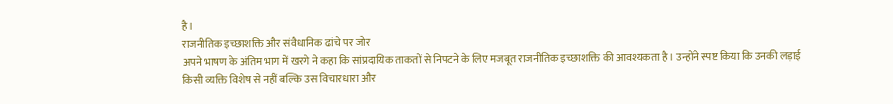है।
राजनीतिक इच्छाशक्ति और संवैधानिक ढांचे पर जोर
अपने भाषण के अंतिम भाग में खरगे ने कहा कि सांप्रदायिक ताकतों से निपटने के लिए मजबूत राजनीतिक इच्छाशक्ति की आवश्यकता है। उन्होंने स्पष्ट किया कि उनकी लड़ाई किसी व्यक्ति विशेष से नहीं बल्कि उस विचारधारा और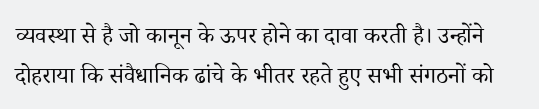व्यवस्था से है जो कानून के ऊपर होने का दावा करती है। उन्होंने दोहराया कि संवैधानिक ढांचे के भीतर रहते हुए सभी संगठनों को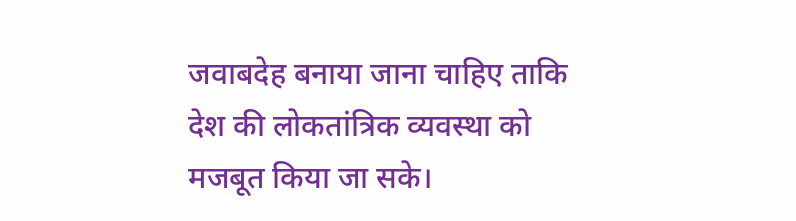जवाबदेह बनाया जाना चाहिए ताकि देश की लोकतांत्रिक व्यवस्था को मजबूत किया जा सके।